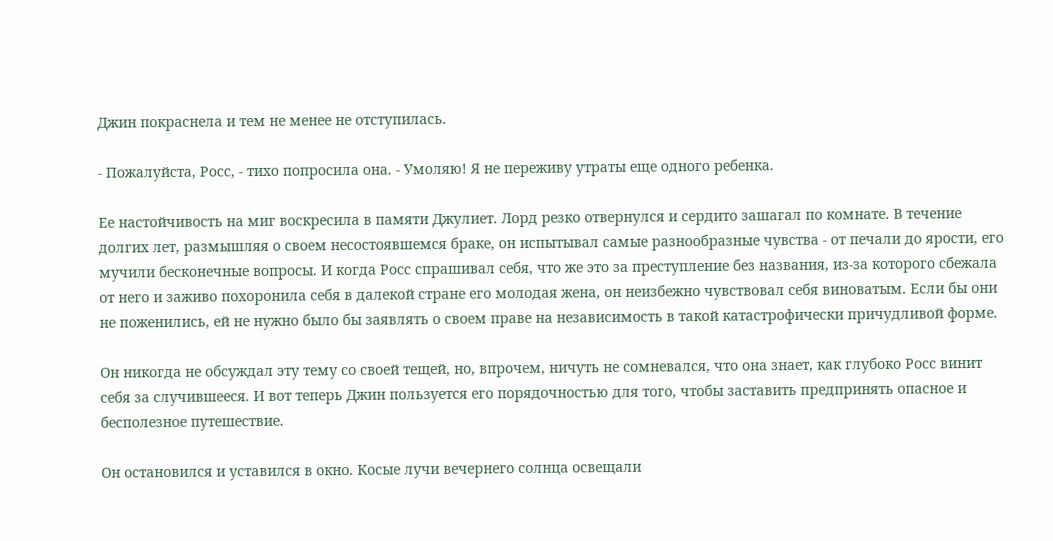Джин покраснела и тем не менее не отступилась.

- Пожалуйста, Росс, - тихо попросила она. - Умоляю! Я не переживу утраты еще одного ребенка.

Ее настойчивость на миг воскресила в памяти Джулиет. Лорд резко отвернулся и сердито зашагал по комнате. В течение долгих лет, размышляя о своем несостоявшемся браке, он испытывал самые разнообразные чувства - от печали до ярости, его мучили бесконечные вопросы. И когда Росс спрашивал себя, что же это за преступление без названия, из-за которого сбежала от него и заживо похоронила себя в далекой стране его молодая жена, он неизбежно чувствовал себя виноватым. Если бы они не поженились, ей не нужно было бы заявлять о своем праве на независимость в такой катастрофически причудливой форме.

Он никогда не обсуждал эту тему со своей тещей, но, впрочем, ничуть не сомневался, что она знает, как глубоко Росс винит себя за случившееся. И вот теперь Джин пользуется его порядочностью для того, чтобы заставить предпринять опасное и бесполезное путешествие.

Он остановился и уставился в окно. Косые лучи вечернего солнца освещали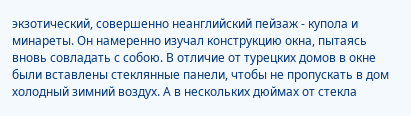экзотический, совершенно неанглийский пейзаж - купола и минареты. Он намеренно изучал конструкцию окна, пытаясь вновь совладать с собою. В отличие от турецких домов в окне были вставлены стеклянные панели, чтобы не пропускать в дом холодный зимний воздух. А в нескольких дюймах от стекла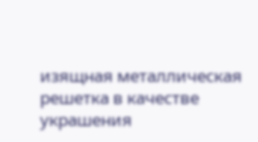изящная металлическая решетка в качестве украшения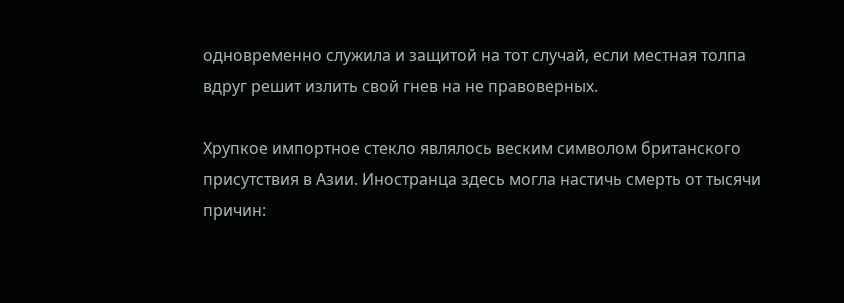одновременно служила и защитой на тот случай, если местная толпа вдруг решит излить свой гнев на не правоверных.

Хрупкое импортное стекло являлось веским символом британского присутствия в Азии. Иностранца здесь могла настичь смерть от тысячи причин: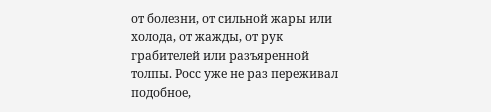от болезни, от сильной жары или холода, от жажды, от рук грабителей или разъяренной толпы. Росс уже не раз переживал подобное,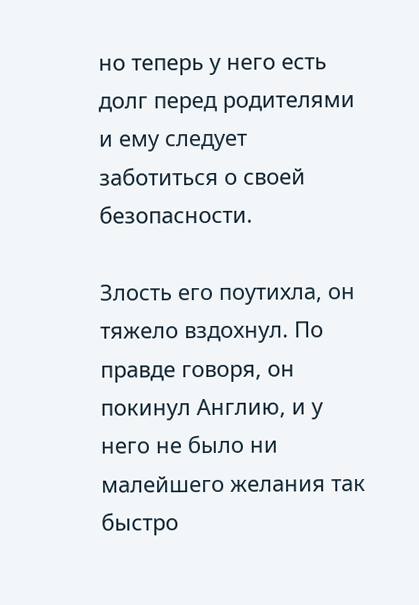но теперь у него есть долг перед родителями и ему следует заботиться о своей безопасности.

Злость его поутихла, он тяжело вздохнул. По правде говоря, он покинул Англию, и у него не было ни малейшего желания так быстро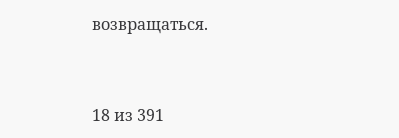возвращаться.



18 из 391